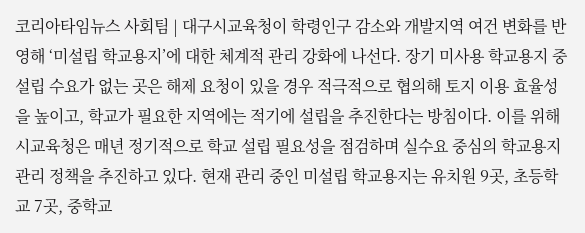코리아타임뉴스 사회팀 | 대구시교육청이 학령인구 감소와 개발지역 여건 변화를 반영해 ‘미설립 학교용지’에 대한 체계적 관리 강화에 나선다. 장기 미사용 학교용지 중 설립 수요가 없는 곳은 해제 요청이 있을 경우 적극적으로 협의해 토지 이용 효율성을 높이고, 학교가 필요한 지역에는 적기에 설립을 추진한다는 방침이다. 이를 위해 시교육청은 매년 정기적으로 학교 설립 필요성을 점검하며 실수요 중심의 학교용지 관리 정책을 추진하고 있다. 현재 관리 중인 미설립 학교용지는 유치원 9곳, 초등학교 7곳, 중학교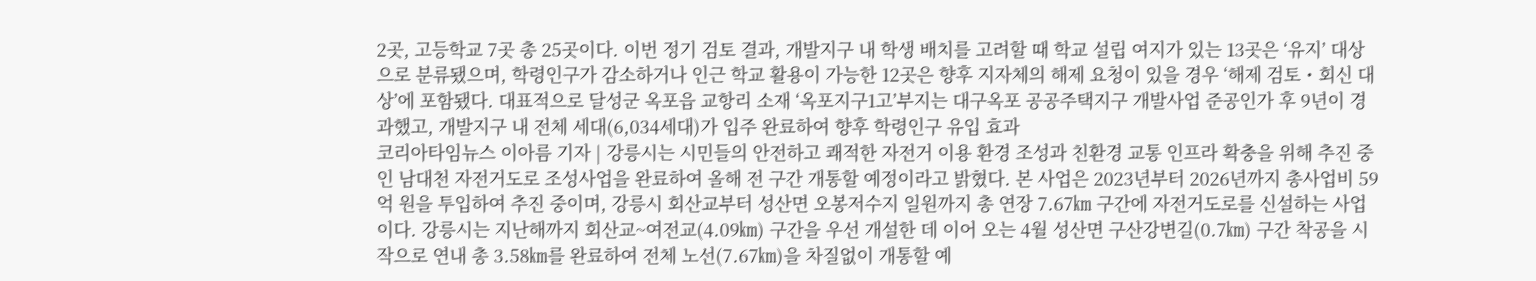2곳, 고등학교 7곳 총 25곳이다. 이번 정기 검토 결과, 개발지구 내 학생 배치를 고려할 때 학교 설립 여지가 있는 13곳은 ‘유지’ 대상으로 분류됐으며, 학령인구가 감소하거나 인근 학교 활용이 가능한 12곳은 향후 지자체의 해제 요청이 있을 경우 ‘해제 검토・회신 대상’에 포함됐다. 대표적으로 달성군 옥포읍 교항리 소재 ‘옥포지구1고’부지는 대구옥포 공공주택지구 개발사업 준공인가 후 9년이 경과했고, 개발지구 내 전체 세대(6,034세대)가 입주 완료하여 향후 학령인구 유입 효과
코리아타임뉴스 이아름 기자 | 강릉시는 시민들의 안전하고 쾌적한 자전거 이용 환경 조성과 친환경 교통 인프라 확충을 위해 추진 중인 남대천 자전거도로 조성사업을 완료하여 올해 전 구간 개통할 예정이라고 밝혔다. 본 사업은 2023년부터 2026년까지 총사업비 59억 원을 투입하여 추진 중이며, 강릉시 회산교부터 성산면 오봉저수지 일원까지 총 연장 7.67㎞ 구간에 자전거도로를 신설하는 사업이다. 강릉시는 지난해까지 회산교~여전교(4.09㎞) 구간을 우선 개설한 데 이어 오는 4월 성산면 구산강변길(0.7㎞) 구간 착공을 시작으로 연내 총 3.58㎞를 완료하여 전체 노선(7.67㎞)을 차질없이 개통할 예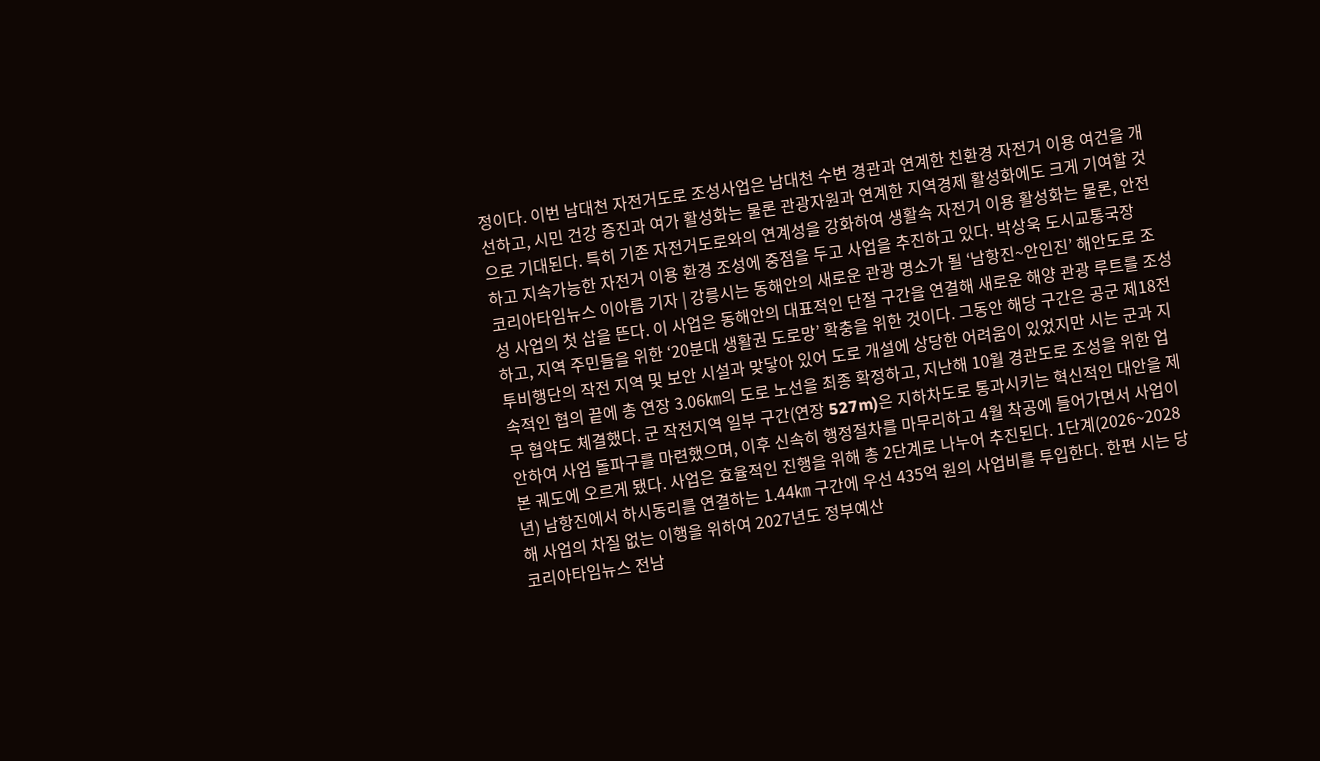정이다. 이번 남대천 자전거도로 조성사업은 남대천 수변 경관과 연계한 친환경 자전거 이용 여건을 개선하고, 시민 건강 증진과 여가 활성화는 물론 관광자원과 연계한 지역경제 활성화에도 크게 기여할 것으로 기대된다. 특히 기존 자전거도로와의 연계성을 강화하여 생활속 자전거 이용 활성화는 물론, 안전하고 지속가능한 자전거 이용 환경 조성에 중점을 두고 사업을 추진하고 있다. 박상욱 도시교통국장
코리아타임뉴스 이아름 기자 | 강릉시는 동해안의 새로운 관광 명소가 될 ‘남항진~안인진’ 해안도로 조성 사업의 첫 삽을 뜬다. 이 사업은 동해안의 대표적인 단절 구간을 연결해 새로운 해양 관광 루트를 조성하고, 지역 주민들을 위한 ‘20분대 생활권 도로망’ 확충을 위한 것이다. 그동안 해당 구간은 공군 제18전투비행단의 작전 지역 및 보안 시설과 맞닿아 있어 도로 개설에 상당한 어려움이 있었지만 시는 군과 지속적인 협의 끝에 총 연장 3.06㎞의 도로 노선을 최종 확정하고, 지난해 10월 경관도로 조성을 위한 업무 협약도 체결했다. 군 작전지역 일부 구간(연장 527m)은 지하차도로 통과시키는 혁신적인 대안을 제안하여 사업 돌파구를 마련했으며, 이후 신속히 행정절차를 마무리하고 4월 착공에 들어가면서 사업이 본 궤도에 오르게 됐다. 사업은 효율적인 진행을 위해 총 2단계로 나누어 추진된다. 1단계(2026~2028년) 남항진에서 하시동리를 연결하는 1.44㎞ 구간에 우선 435억 원의 사업비를 투입한다. 한편 시는 당해 사업의 차질 없는 이행을 위하여 2027년도 정부예산
코리아타임뉴스 전남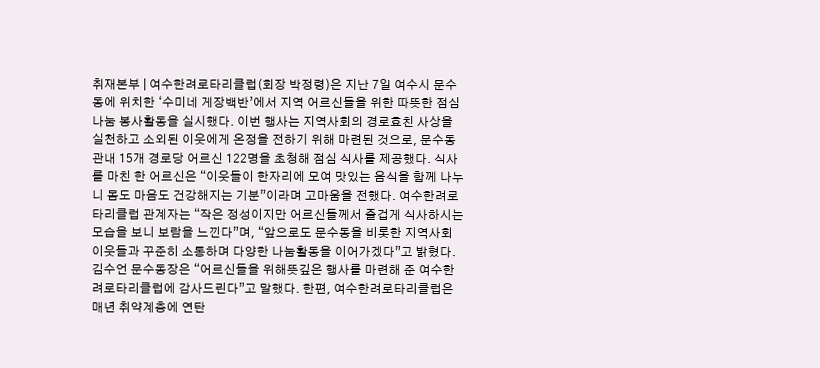취재본부 | 여수한려로타리클럽(회장 박정령)은 지난 7일 여수시 문수동에 위치한 ‘수미네 게장백반’에서 지역 어르신들을 위한 따뜻한 점심 나눔 봉사활동을 실시했다. 이번 행사는 지역사회의 경로효친 사상을 실천하고 소외된 이웃에게 온정을 전하기 위해 마련된 것으로, 문수동 관내 15개 경로당 어르신 122명을 초청해 점심 식사를 제공했다. 식사를 마친 한 어르신은 “이웃들이 한자리에 모여 맛있는 음식을 함께 나누니 몸도 마음도 건강해지는 기분”이라며 고마움을 전했다. 여수한려로타리클럽 관계자는 “작은 정성이지만 어르신들께서 즐겁게 식사하시는 모습을 보니 보람을 느낀다”며, “앞으로도 문수동을 비롯한 지역사회 이웃들과 꾸준히 소통하며 다양한 나눔활동을 이어가겠다”고 밝혔다. 김수언 문수동장은 “어르신들을 위해뜻깊은 행사를 마련해 준 여수한려로타리클럽에 감사드린다”고 말했다. 한편, 여수한려로타리클럽은 매년 취약계층에 연탄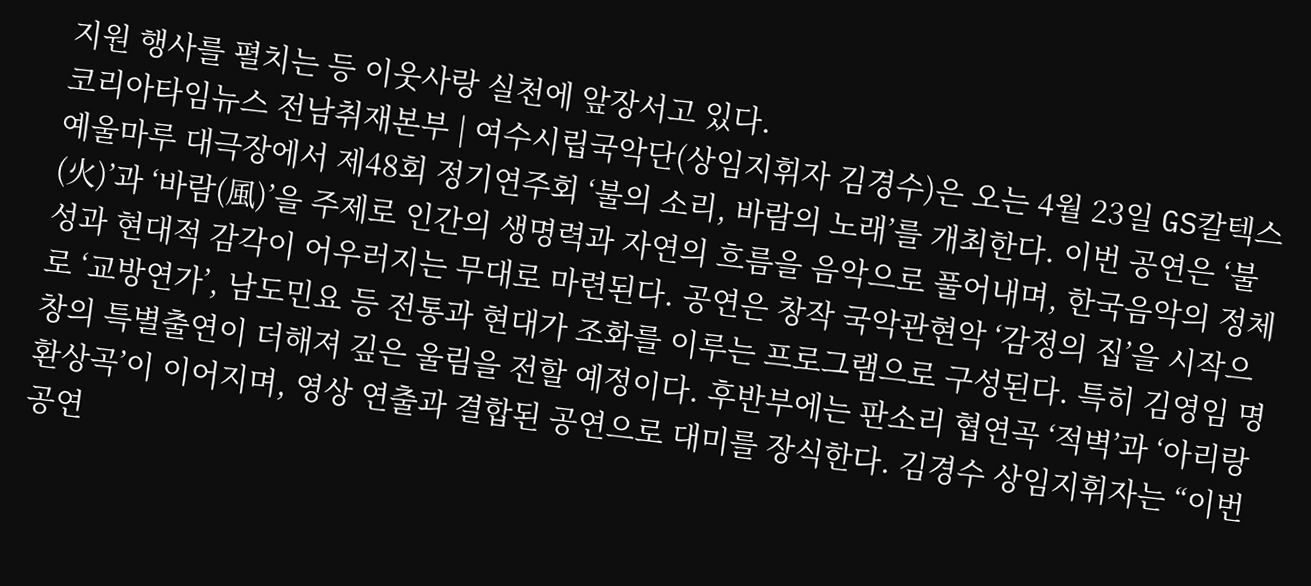지원 행사를 펼치는 등 이웃사랑 실천에 앞장서고 있다.
코리아타임뉴스 전남취재본부 | 여수시립국악단(상임지휘자 김경수)은 오는 4월 23일 GS칼텍스 예울마루 대극장에서 제48회 정기연주회 ‘불의 소리, 바람의 노래’를 개최한다. 이번 공연은 ‘불(火)’과 ‘바람(風)’을 주제로 인간의 생명력과 자연의 흐름을 음악으로 풀어내며, 한국음악의 정체성과 현대적 감각이 어우러지는 무대로 마련된다. 공연은 창작 국악관현악 ‘감정의 집’을 시작으로 ‘교방연가’, 남도민요 등 전통과 현대가 조화를 이루는 프로그램으로 구성된다. 특히 김영임 명창의 특별출연이 더해져 깊은 울림을 전할 예정이다. 후반부에는 판소리 협연곡 ‘적벽’과 ‘아리랑 환상곡’이 이어지며, 영상 연출과 결합된 공연으로 대미를 장식한다. 김경수 상임지휘자는 “이번 공연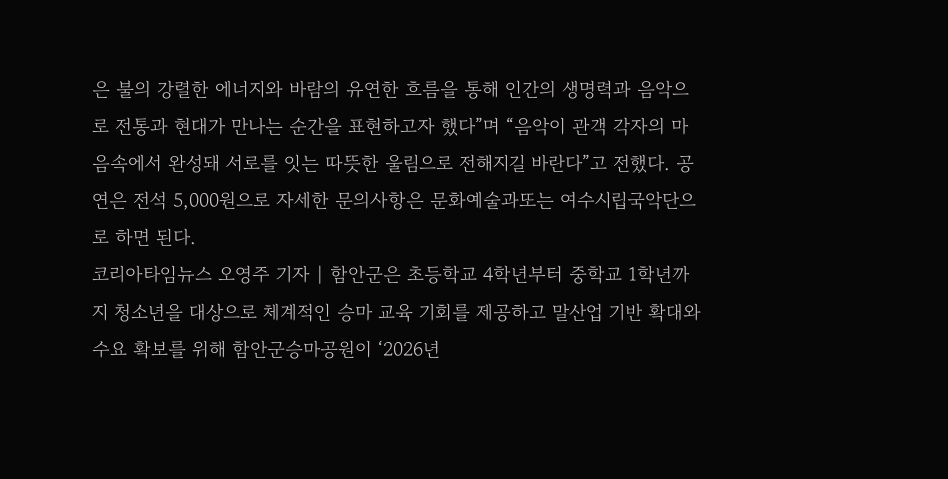은 불의 강렬한 에너지와 바람의 유연한 흐름을 통해 인간의 생명력과 음악으로 전통과 현대가 만나는 순간을 표현하고자 했다”며 “음악이 관객 각자의 마음속에서 완성돼 서로를 잇는 따뜻한 울림으로 전해지길 바란다”고 전했다. 공연은 전석 5,000원으로 자세한 문의사항은 문화예술과또는 여수시립국악단으로 하면 된다.
코리아타임뉴스 오영주 기자 | 함안군은 초등학교 4학년부터 중학교 1학년까지 청소년을 대상으로 체계적인 승마 교육 기회를 제공하고 말산업 기반 확대와 수요 확보를 위해 함안군승마공원이 ‘2026년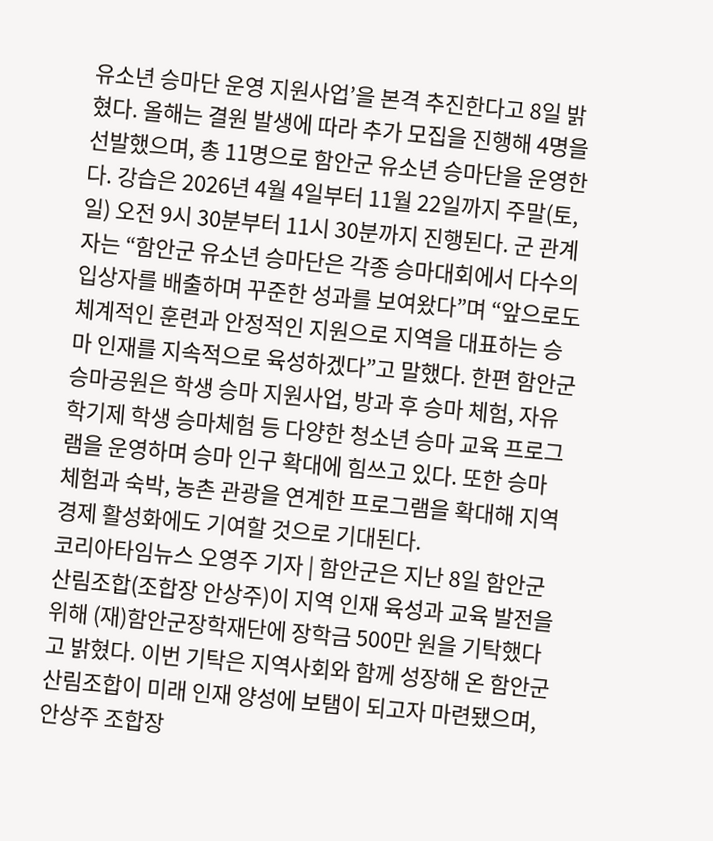유소년 승마단 운영 지원사업’을 본격 추진한다고 8일 밝혔다. 올해는 결원 발생에 따라 추가 모집을 진행해 4명을 선발했으며, 총 11명으로 함안군 유소년 승마단을 운영한다. 강습은 2026년 4월 4일부터 11월 22일까지 주말(토, 일) 오전 9시 30분부터 11시 30분까지 진행된다. 군 관계자는 “함안군 유소년 승마단은 각종 승마대회에서 다수의 입상자를 배출하며 꾸준한 성과를 보여왔다”며 “앞으로도 체계적인 훈련과 안정적인 지원으로 지역을 대표하는 승마 인재를 지속적으로 육성하겠다”고 말했다. 한편 함안군승마공원은 학생 승마 지원사업, 방과 후 승마 체험, 자유학기제 학생 승마체험 등 다양한 청소년 승마 교육 프로그램을 운영하며 승마 인구 확대에 힘쓰고 있다. 또한 승마 체험과 숙박, 농촌 관광을 연계한 프로그램을 확대해 지역 경제 활성화에도 기여할 것으로 기대된다.
코리아타임뉴스 오영주 기자 | 함안군은 지난 8일 함안군산림조합(조합장 안상주)이 지역 인재 육성과 교육 발전을 위해 (재)함안군장학재단에 장학금 500만 원을 기탁했다고 밝혔다. 이번 기탁은 지역사회와 함께 성장해 온 함안군산림조합이 미래 인재 양성에 보탬이 되고자 마련됐으며, 안상주 조합장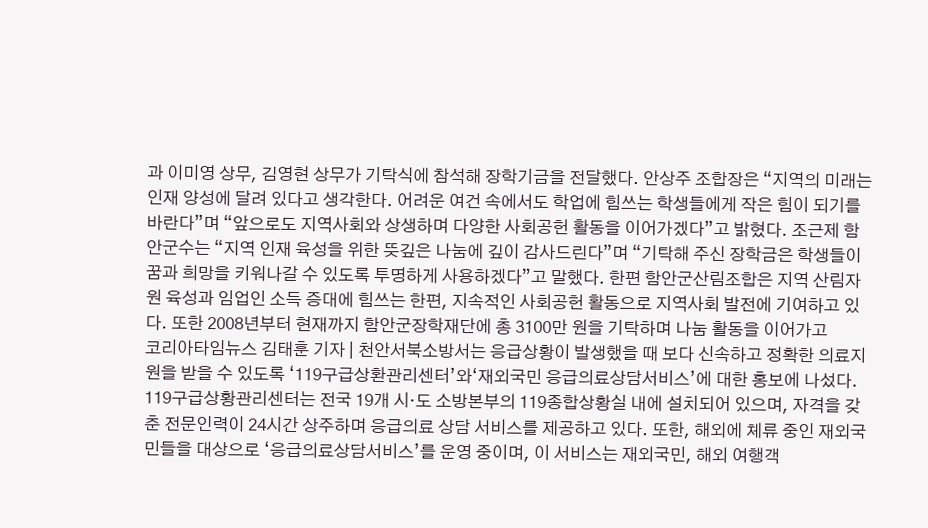과 이미영 상무, 김영현 상무가 기탁식에 참석해 장학기금을 전달했다. 안상주 조합장은 “지역의 미래는 인재 양성에 달려 있다고 생각한다. 어려운 여건 속에서도 학업에 힘쓰는 학생들에게 작은 힘이 되기를 바란다”며 “앞으로도 지역사회와 상생하며 다양한 사회공헌 활동을 이어가겠다”고 밝혔다. 조근제 함안군수는 “지역 인재 육성을 위한 뜻깊은 나눔에 깊이 감사드린다”며 “기탁해 주신 장학금은 학생들이 꿈과 희망을 키워나갈 수 있도록 투명하게 사용하겠다”고 말했다. 한편 함안군산림조합은 지역 산림자원 육성과 임업인 소득 증대에 힘쓰는 한편, 지속적인 사회공헌 활동으로 지역사회 발전에 기여하고 있다. 또한 2008년부터 현재까지 함안군장학재단에 총 3100만 원을 기탁하며 나눔 활동을 이어가고
코리아타임뉴스 김태훈 기자 | 천안서북소방서는 응급상황이 발생했을 때 보다 신속하고 정확한 의료지원을 받을 수 있도록 ‘119구급상환관리센터’와‘재외국민 응급의료상담서비스’에 대한 홍보에 나섰다. 119구급상황관리센터는 전국 19개 시‧도 소방본부의 119종합상황실 내에 설치되어 있으며, 자격을 갖춘 전문인력이 24시간 상주하며 응급의료 상담 서비스를 제공하고 있다. 또한, 해외에 체류 중인 재외국민들을 대상으로 ‘응급의료상담서비스’를 운영 중이며, 이 서비스는 재외국민, 해외 여행객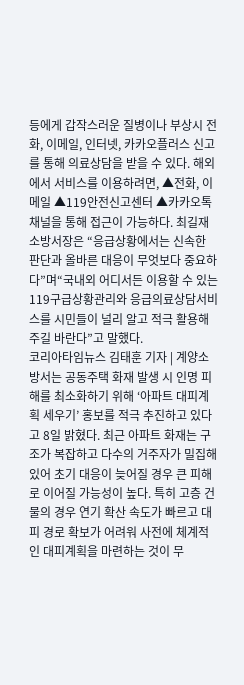등에게 갑작스러운 질병이나 부상시 전화, 이메일, 인터넷, 카카오플러스 신고를 통해 의료상담을 받을 수 있다. 해외에서 서비스를 이용하려면, ▲전화, 이메일 ▲119안전신고센터 ▲카카오톡 채널을 통해 접근이 가능하다. 최길재 소방서장은 “응급상황에서는 신속한 판단과 올바른 대응이 무엇보다 중요하다”며“국내외 어디서든 이용할 수 있는 119구급상황관리와 응급의료상담서비스를 시민들이 널리 알고 적극 활용해주길 바란다”고 말했다.
코리아타임뉴스 김태훈 기자 | 계양소방서는 공동주택 화재 발생 시 인명 피해를 최소화하기 위해 ‘아파트 대피계획 세우기’ 홍보를 적극 추진하고 있다고 8일 밝혔다. 최근 아파트 화재는 구조가 복잡하고 다수의 거주자가 밀집해 있어 초기 대응이 늦어질 경우 큰 피해로 이어질 가능성이 높다. 특히 고층 건물의 경우 연기 확산 속도가 빠르고 대피 경로 확보가 어려워 사전에 체계적인 대피계획을 마련하는 것이 무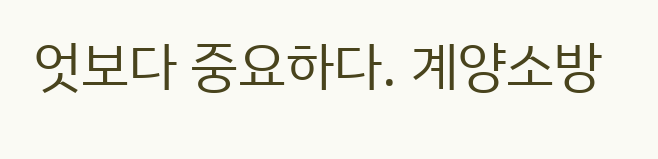엇보다 중요하다. 계양소방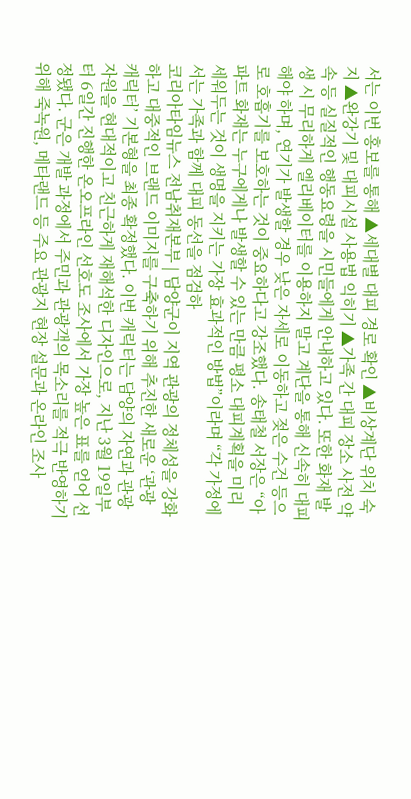서는 이번 홍보를 통해 ▲세대별 대피 경로 확인 ▲비상계단 위치 숙지 ▲완강기 및 대피시설 사용법 익히기 ▲가족 간 대피 장소 사전 약속 등 실질적인 행동요령을 시민들에게 안내하고 있다. 또한 화재 발생 시 무리하게 엘리베이터를 이용하지 말고 계단을 통해 신속히 대피해야 하며, 연기가 발생할 경우 낮은 자세로 이동하고 젖은 수건 등으로 호흡기를 보호하는 것이 중요하다고 강조했다. 송태철 서장은 “아파트 화재는 누구에게나 발생할 수 있는 만큼 평소 대피계획을 미리 세워두는 것이 생명을 지키는 가장 효과적인 방법”이라며 “각 가정에서는 가족과 함께 대피 동선을 점검하
코리아타임뉴스 전남취재본부 | 담양군이 지역 관광의 정체성을 강화하고 대중적인 브랜드 이미지를 구축하기 위해 추진한 새로운 ‘관광 캐릭터’ 기본형을 최종 확정했다. 이번 캐릭터는 담양의 자연과 관광자원을 현대적이고 친근하게 재해석한 디자인으로, 지난 3월 19일부터 6일간 진행한 온오프라인 선호도 조사에서 가장 높은 표를 얻어 선정됐다. 군은 개발 과정에서 주민과 관광객의 목소리를 적극 반영하기 위해 죽녹원, 메타랜드 등 주요 관광지 현장 설문과 온라인 조사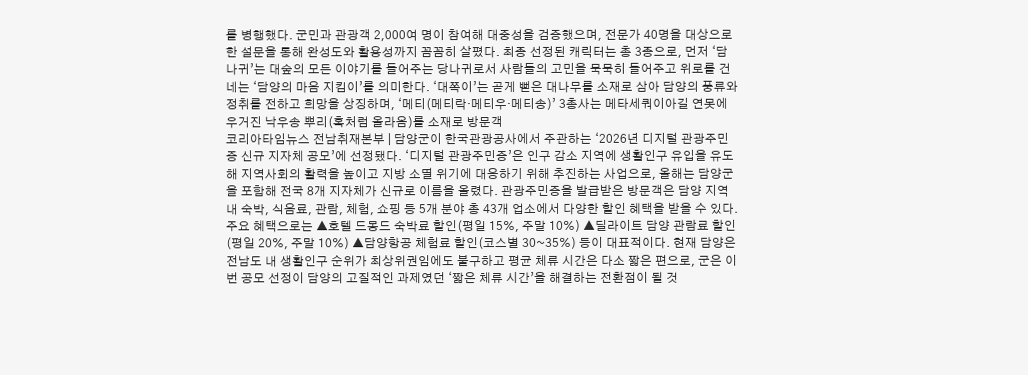를 병행했다. 군민과 관광객 2,000여 명이 참여해 대중성을 검증했으며, 전문가 40명을 대상으로 한 설문을 통해 완성도와 활용성까지 꼼꼼히 살폈다. 최종 선정된 캐릭터는 총 3종으로, 먼저 ‘담나귀’는 대숲의 모든 이야기를 들어주는 당나귀로서 사람들의 고민을 묵묵히 들어주고 위로를 건네는 ‘담양의 마음 지킴이’를 의미한다. ‘대쪽이’는 곧게 뻗은 대나무를 소재로 삼아 담양의 풍류와 정취를 전하고 희망을 상징하며, ‘메티(메티락·메티우·메티송)’ 3총사는 메타세쿼이아길 연못에 우거진 낙우송 뿌리(혹처럼 올라옴)를 소재로 방문객
코리아타임뉴스 전남취재본부 | 담양군이 한국관광공사에서 주관하는 ‘2026년 디지털 관광주민증 신규 지자체 공모’에 선정됐다. ‘디지털 관광주민증’은 인구 감소 지역에 생활인구 유입을 유도해 지역사회의 활력을 높이고 지방 소멸 위기에 대응하기 위해 추진하는 사업으로, 올해는 담양군을 포함해 전국 8개 지자체가 신규로 이름을 올렸다. 관광주민증을 발급받은 방문객은 담양 지역 내 숙박, 식음료, 관람, 체험, 쇼핑 등 5개 분야 총 43개 업소에서 다양한 할인 혜택을 받을 수 있다. 주요 혜택으로는 ▲호텔 드몽드 숙박료 할인(평일 15%, 주말 10%) ▲딜라이트 담양 관람료 할인(평일 20%, 주말 10%) ▲담양항공 체험료 할인(코스별 30~35%) 등이 대표적이다. 현재 담양은 전남도 내 생활인구 순위가 최상위권임에도 불구하고 평균 체류 시간은 다소 짧은 편으로, 군은 이번 공모 선정이 담양의 고질적인 과제였던 ‘짧은 체류 시간’을 해결하는 전환점이 될 것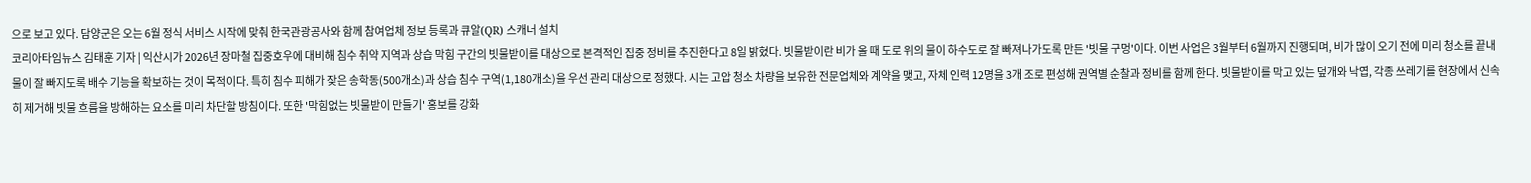으로 보고 있다. 담양군은 오는 6월 정식 서비스 시작에 맞춰 한국관광공사와 함께 참여업체 정보 등록과 큐알(QR) 스캐너 설치
코리아타임뉴스 김태훈 기자 | 익산시가 2026년 장마철 집중호우에 대비해 침수 취약 지역과 상습 막힘 구간의 빗물받이를 대상으로 본격적인 집중 정비를 추진한다고 8일 밝혔다. 빗물받이란 비가 올 때 도로 위의 물이 하수도로 잘 빠져나가도록 만든 '빗물 구멍'이다. 이번 사업은 3월부터 6월까지 진행되며, 비가 많이 오기 전에 미리 청소를 끝내 물이 잘 빠지도록 배수 기능을 확보하는 것이 목적이다. 특히 침수 피해가 잦은 송학동(500개소)과 상습 침수 구역(1,180개소)을 우선 관리 대상으로 정했다. 시는 고압 청소 차량을 보유한 전문업체와 계약을 맺고, 자체 인력 12명을 3개 조로 편성해 권역별 순찰과 정비를 함께 한다. 빗물받이를 막고 있는 덮개와 낙엽, 각종 쓰레기를 현장에서 신속히 제거해 빗물 흐름을 방해하는 요소를 미리 차단할 방침이다. 또한 '막힘없는 빗물받이 만들기' 홍보를 강화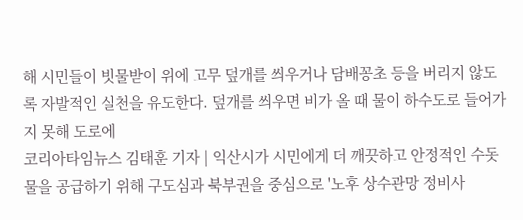해 시민들이 빗물받이 위에 고무 덮개를 씌우거나 담배꽁초 등을 버리지 않도록 자발적인 실천을 유도한다. 덮개를 씌우면 비가 올 때 물이 하수도로 들어가지 못해 도로에
코리아타임뉴스 김태훈 기자 | 익산시가 시민에게 더 깨끗하고 안정적인 수돗물을 공급하기 위해 구도심과 북부권을 중심으로 '노후 상수관망 정비사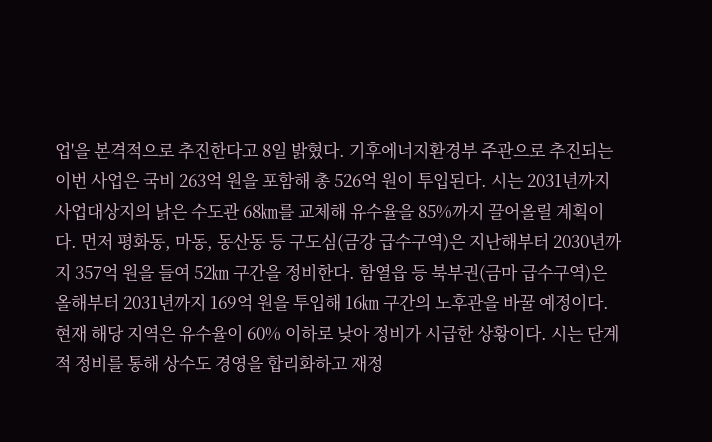업'을 본격적으로 추진한다고 8일 밝혔다. 기후에너지환경부 주관으로 추진되는 이번 사업은 국비 263억 원을 포함해 총 526억 원이 투입된다. 시는 2031년까지 사업대상지의 낡은 수도관 68㎞를 교체해 유수율을 85%까지 끌어올릴 계획이다. 먼저 평화동, 마동, 동산동 등 구도심(금강 급수구역)은 지난해부터 2030년까지 357억 원을 들여 52㎞ 구간을 정비한다. 함열읍 등 북부권(금마 급수구역)은 올해부터 2031년까지 169억 원을 투입해 16㎞ 구간의 노후관을 바꿀 예정이다. 현재 해당 지역은 유수율이 60% 이하로 낮아 정비가 시급한 상황이다. 시는 단계적 정비를 통해 상수도 경영을 합리화하고 재정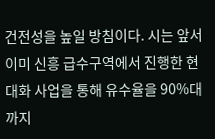건전성을 높일 방침이다. 시는 앞서 이미 신흥 급수구역에서 진행한 현대화 사업을 통해 유수율을 90%대까지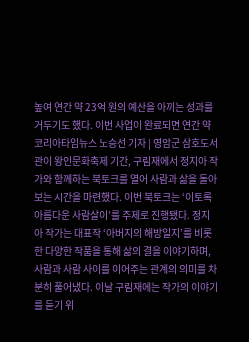높여 연간 약 23억 원의 예산을 아끼는 성과를 거두기도 했다. 이번 사업이 완료되면 연간 약
코리아타임뉴스 노승선 기자 | 영암군 삼호도서관이 왕인문화축제 기간, 구림재에서 정지아 작가와 함께하는 북토크를 열어 사람과 삶을 돌아보는 시간을 마련했다. 이번 북토크는 ‘이토록 아름다운 사람살이’를 주제로 진행됐다. 정지아 작가는 대표작 ‘아버지의 해방일지’를 비롯한 다양한 작품을 통해 삶의 결을 이야기하며, 사람과 사람 사이를 이어주는 관계의 의미를 차분히 풀어냈다. 이날 구림재에는 작가의 이야기를 듣기 위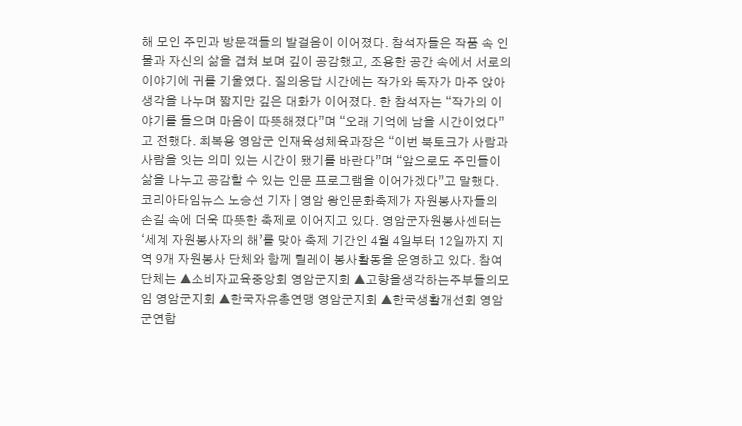해 모인 주민과 방문객들의 발걸음이 이어졌다. 참석자들은 작품 속 인물과 자신의 삶을 겹쳐 보며 깊이 공감했고, 조용한 공간 속에서 서로의 이야기에 귀를 기울였다. 질의응답 시간에는 작가와 독자가 마주 앉아 생각을 나누며 짧지만 깊은 대화가 이어졌다. 한 참석자는 “작가의 이야기를 들으며 마음이 따뜻해졌다”며 “오래 기억에 남을 시간이었다”고 전했다. 최복용 영암군 인재육성체육과장은 “이번 북토크가 사람과 사람을 잇는 의미 있는 시간이 됐기를 바란다”며 “앞으로도 주민들이 삶을 나누고 공감할 수 있는 인문 프로그램을 이어가겠다”고 말했다.
코리아타임뉴스 노승선 기자 | 영암 왕인문화축제가 자원봉사자들의 손길 속에 더욱 따뜻한 축제로 이어지고 있다. 영암군자원봉사센터는 ‘세계 자원봉사자의 해’를 맞아 축제 기간인 4월 4일부터 12일까지 지역 9개 자원봉사 단체와 함께 릴레이 봉사활동을 운영하고 있다. 참여 단체는 ▲소비자교육중앙회 영암군지회 ▲고향을생각하는주부들의모임 영암군지회 ▲한국자유총연맹 영암군지회 ▲한국생활개선회 영암군연합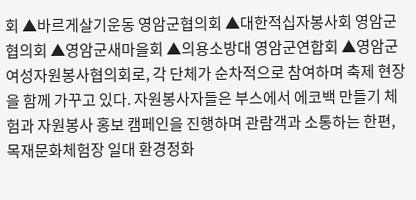회 ▲바르게살기운동 영암군협의회 ▲대한적십자봉사회 영암군협의회 ▲영암군새마을회 ▲의용소방대 영암군연합회 ▲영암군여성자원봉사협의회로, 각 단체가 순차적으로 참여하며 축제 현장을 함께 가꾸고 있다. 자원봉사자들은 부스에서 에코백 만들기 체험과 자원봉사 홍보 캠페인을 진행하며 관람객과 소통하는 한편, 목재문화체험장 일대 환경정화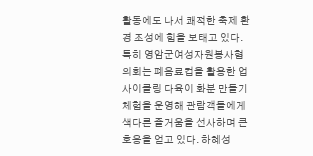활동에도 나서 쾌적한 축제 환경 조성에 힘을 보태고 있다. 특히 영암군여성자원봉사협의회는 폐음료컵을 활용한 업사이클링 다육이 화분 만들기 체험을 운영해 관람객들에게 색다른 즐거움을 선사하며 큰 호응을 얻고 있다. 하혜성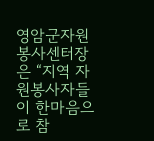영암군자원봉사센터장은 “지역 자원봉사자들이 한마음으로 참